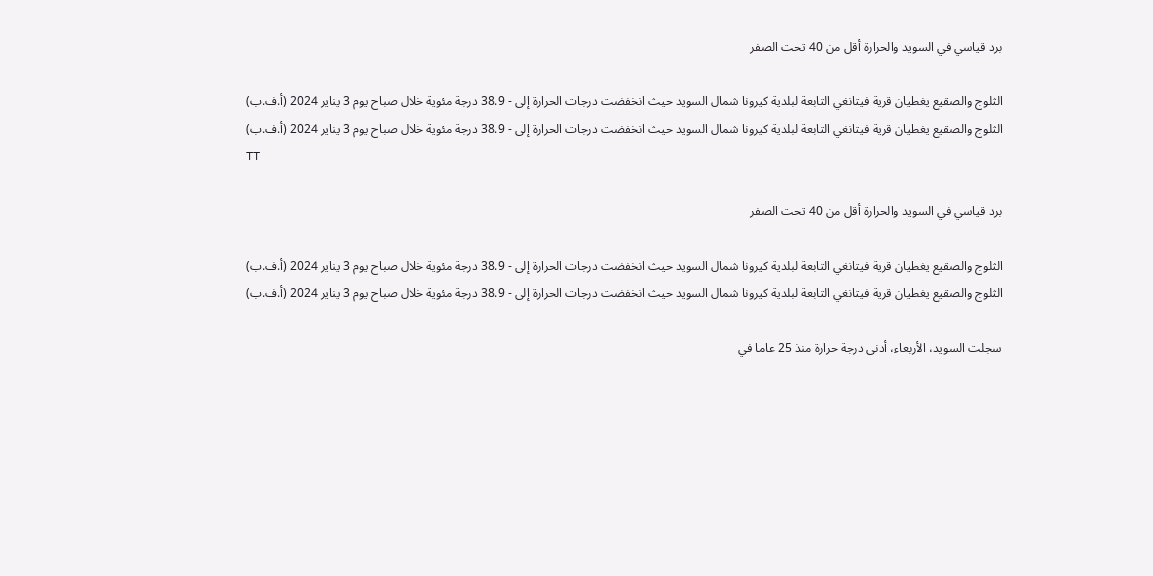برد قياسي في السويد والحرارة أقل من 40 تحت الصفر

الثلوج والصقيع يغطيان قرية فيتانغي التابعة لبلدية كيرونا شمال السويد حيث انخفضت درجات الحرارة إلى - 38.9 درجة مئوية خلال صباح يوم 3 يناير 2024 (أ.ف.ب)
الثلوج والصقيع يغطيان قرية فيتانغي التابعة لبلدية كيرونا شمال السويد حيث انخفضت درجات الحرارة إلى - 38.9 درجة مئوية خلال صباح يوم 3 يناير 2024 (أ.ف.ب)
TT

برد قياسي في السويد والحرارة أقل من 40 تحت الصفر

الثلوج والصقيع يغطيان قرية فيتانغي التابعة لبلدية كيرونا شمال السويد حيث انخفضت درجات الحرارة إلى - 38.9 درجة مئوية خلال صباح يوم 3 يناير 2024 (أ.ف.ب)
الثلوج والصقيع يغطيان قرية فيتانغي التابعة لبلدية كيرونا شمال السويد حيث انخفضت درجات الحرارة إلى - 38.9 درجة مئوية خلال صباح يوم 3 يناير 2024 (أ.ف.ب)

سجلت السويد، الأربعاء، أدنى درجة حرارة منذ 25 عاما في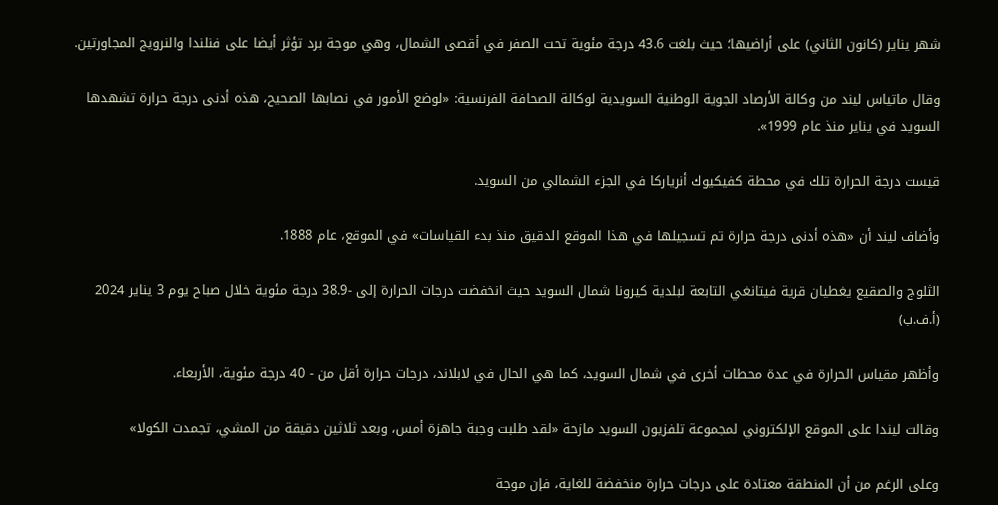شهر يناير (كانون الثاني) على أراضيها؛ حيث بلغت 43.6 درجة مئوية تحت الصفر في أقصى الشمال، وهي موجة برد تؤثر أيضا على فنلندا والنرويج المجاورتين.

وقال ماتياس ليند من وكالة الأرصاد الجوية الوطنية السويدية لوكالة الصحافة الفرنسية: «لوضع الأمور في نصابها الصحيح، هذه أدنى درجة حرارة تشهدها السويد في يناير منذ عام 1999».

قيست درجة الحرارة تلك في محطة كفيكيوك أنرياركا في الجزء الشمالي من السويد.

وأضاف ليند أن «هذه أدنى درجة حرارة تم تسجيلها في هذا الموقع الدقيق منذ بدء القياسات» في الموقع، عام 1888.

الثلوج والصقيع يغطيان قرية فيتانغي التابعة لبلدية كيرونا شمال السويد حيث انخفضت درجات الحرارة إلى -38.9 درجة مئوية خلال صباح يوم 3 يناير 2024 (أ.ف.ب)

وأظهر مقياس الحرارة في عدة محطات أخرى في شمال السويد، كما هي الحال في لابلاند، درجات حرارة أقل من - 40 درجة مئوية، الأربعاء.

وقالت ليندا على الموقع الإلكتروني لمجموعة تلفزيون السويد مازحة «لقد طلبت وجبة جاهزة أمس، وبعد ثلاثين دقيقة من المشي، تجمدت الكولا»

وعلى الرغم من أن المنطقة معتادة على درجات حرارة منخفضة للغاية، فإن موجة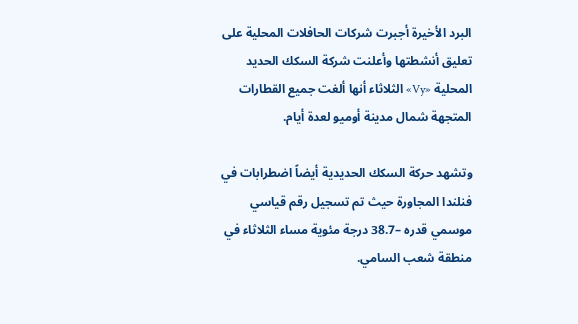البرد الأخيرة أجبرت شركات الحافلات المحلية على تعليق أنشطتها وأعلنت شركة السكك الحديد المحلية «Vy» الثلاثاء أنها ألغت جميع القطارات المتجهة شمال مدينة أوميو لعدة أيام.

وتشهد حركة السكك الحديدية أيضاً اضطرابات في فنلندا المجاورة حيث تم تسجيل رقم قياسي موسمي قدره –38.7 درجة مئوية مساء الثلاثاء في منطقة شعب السامي.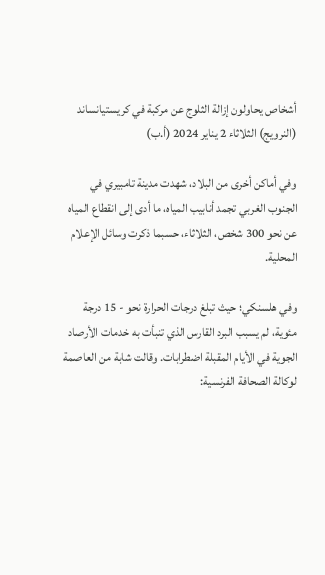أشخاص يحاولون إزالة الثلوج عن مركبة في كريستيانساند (النرويج) الثلاثاء 2 يناير 2024 (أ.ب)

وفي أماكن أخرى من البلاد، شهدت مدينة تامبيري في الجنوب الغربي تجمد أنابيب المياه، ما أدى إلى انقطاع المياه عن نحو 300 شخص، الثلاثاء، حسبما ذكرت وسائل الإعلام المحلية.

وفي هلسنكي؛ حيث تبلغ درجات الحرارة نحو - 15 درجة مئوية، لم يسبب البرد القارس الذي تنبأت به خدمات الأرصاد الجوية في الأيام المقبلة اضطرابات. وقالت شابة من العاصمة لوكالة الصحافة الفرنسية: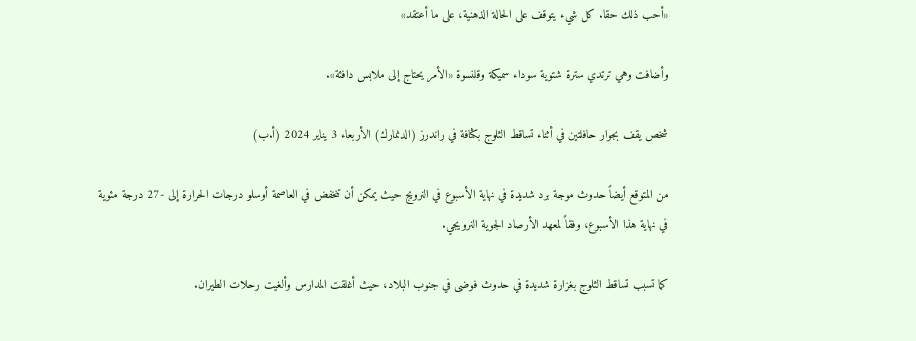«أحب ذلك حقا. كل شيء يتوقف على الحالة الذهنية، على ما أعتقد»

وأضافت وهي ترتدي سترة شتوية سوداء سميكة وقلنسوة «الأمر يحتاج إلى ملابس دافئة».

شخص يقف بجوار حافلتين في أثناء تساقط الثلوج بكثافة في راندرز (الدنمارك) الأربعاء 3 يناير 2024 (أ.ب)

من المتوقع أيضاً حدوث موجة برد شديدة في نهاية الأسبوع في النرويج حيث يمكن أن تنخفض في العاصمة أوسلو درجات الحرارة إلى -27 درجة مئوية في نهاية هذا الأسبوع، وفقاً لمعهد الأرصاد الجوية النرويجي.

كما تسبب تساقط الثلوج بغزارة شديدة في حدوث فوضى في جنوب البلاد، حيث أغلقت المدارس وألغيت رحلات الطيران.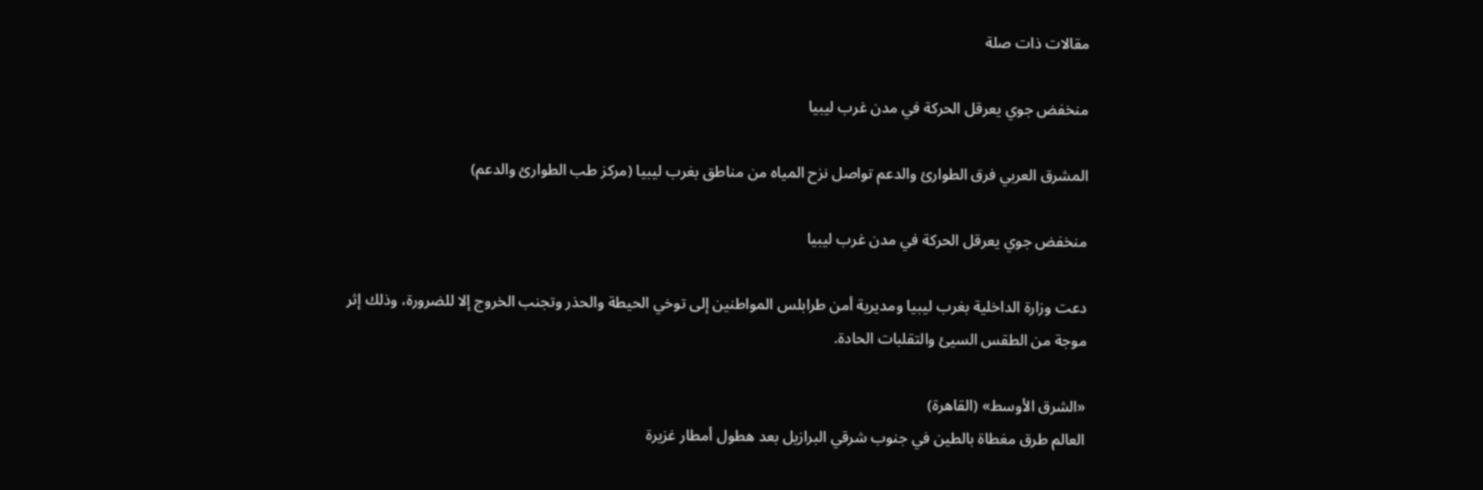مقالات ذات صلة

منخفض جوي يعرقل الحركة في مدن غرب ليبيا

المشرق العربي فرق الطوارئ والدعم تواصل نزح المياه من مناطق بغرب ليبيا (مركز طب الطوارئ والدعم)

منخفض جوي يعرقل الحركة في مدن غرب ليبيا

دعت وزارة الداخلية بغرب ليبيا ومديرية أمن طرابلس المواطنين إلى توخي الحيطة والحذر وتجنب الخروج إلا للضرورة، وذلك إثر موجة من الطقس السيئ والتقلبات الحادة.

«الشرق الأوسط» (القاهرة)
العالم طرق مغطاة بالطين في جنوب شرقي البرازيل بعد هطول أمطار غزيرة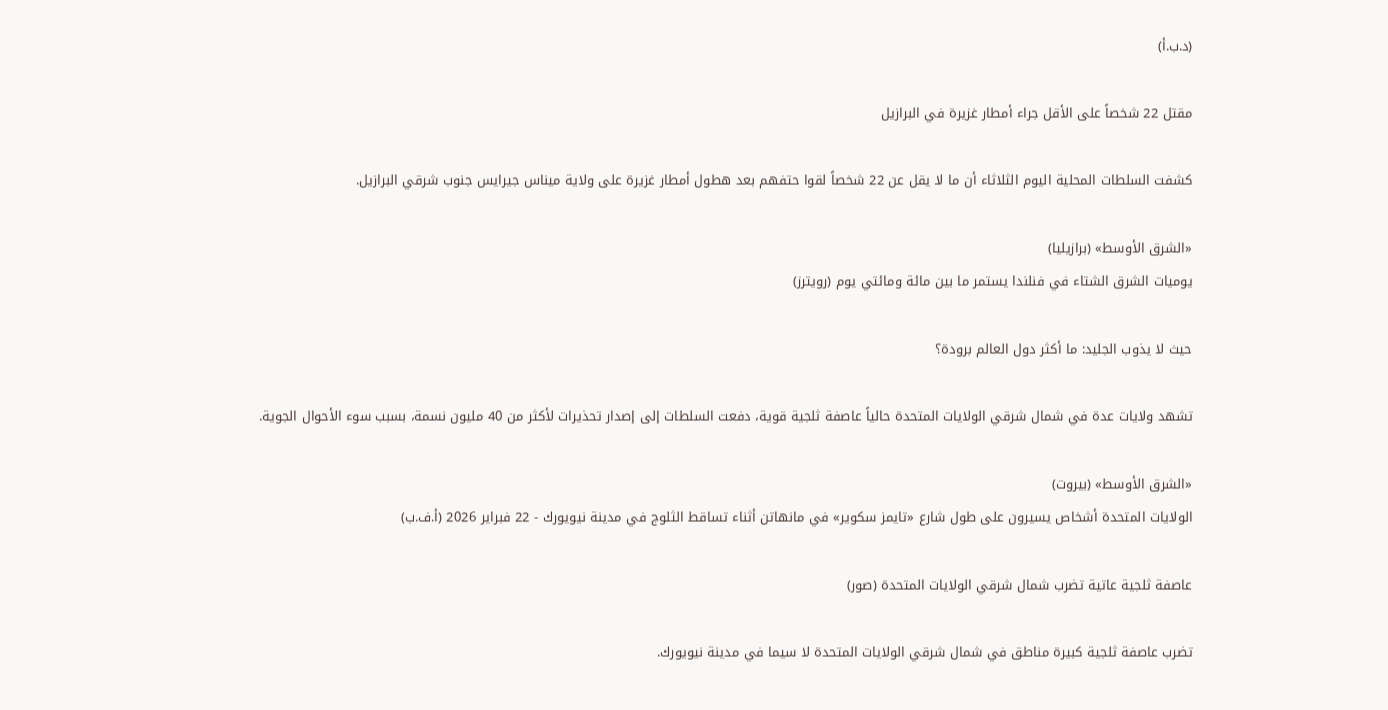(د.ب.أ)

مقتل 22 شخصاً على الأقل جراء أمطار غزيرة في البرازيل

كشفت السلطات المحلية اليوم الثلاثاء أن ما لا يقل عن 22 شخصاً لقوا حتفهم بعد هطول أمطار غزيرة على ولاية ميناس جيرايس جنوب شرقي البرازيل.

«الشرق الأوسط» (برازيليا)
يوميات الشرق الشتاء في فنلندا يستمر ما بين مائة ومائتي يوم (رويترز)

حيث لا يذوب الجليد: ما أكثر دول العالم برودة؟

تشهد ولايات عدة في شمال شرقي الولايات المتحدة حالياً عاصفة ثلجية قوية، دفعت السلطات إلى إصدار تحذيرات لأكثر من 40 مليون نسمة، بسبب سوء الأحوال الجوية.

«الشرق الأوسط» (بيروت)
الولايات المتحدة أشخاص يسيرون على طول شارع «تايمز سكوير» في مانهاتن أثناء تساقط الثلوج في مدينة نيويورك - 22 فبراير 2026 (أ.ف.ب)

عاصفة ثلجية عاتية تضرب شمال شرقي الولايات المتحدة (صور)

تضرب عاصفة ثلجية كبيرة مناطق في شمال شرقي الولايات المتحدة لا سيما في مدينة نيويورك.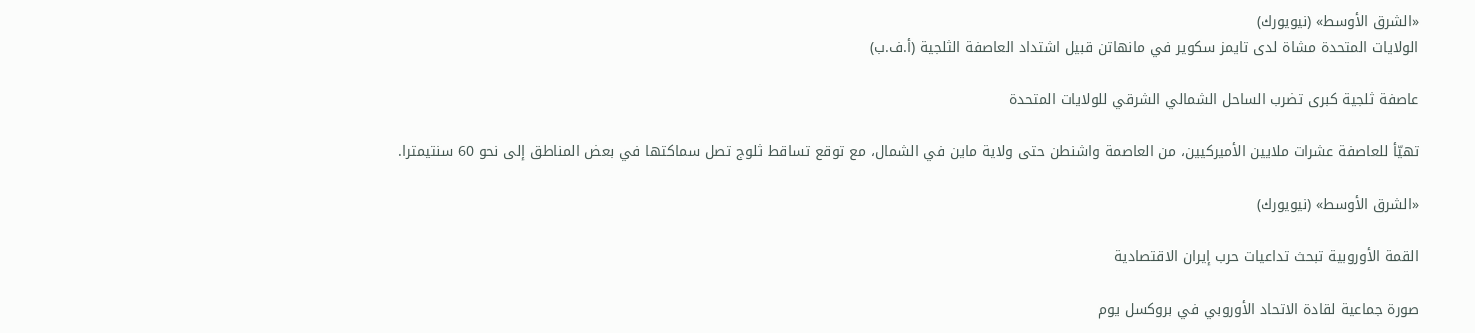«الشرق الأوسط» (نيويورك)
الولايات المتحدة مشاة لدى تايمز سكوير في مانهاتن قبيل اشتداد العاصفة الثلجية (أ.ف.ب)

عاصفة ثلجية كبرى تضرب الساحل الشمالي الشرقي للولايات المتحدة

تهيّأ للعاصفة عشرات ملايين الأميركيين، من العاصمة واشنطن حتى ولاية ماين في الشمال، مع توقع تساقط ثلوج تصل سماكتها في بعض المناطق إلى نحو 60 سنتيمترا.

«الشرق الأوسط» (نيويورك)

القمة الأوروبية تبحث تداعيات حرب إيران الاقتصادية

صورة جماعية لقادة الاتحاد الأوروبي في بروكسل يوم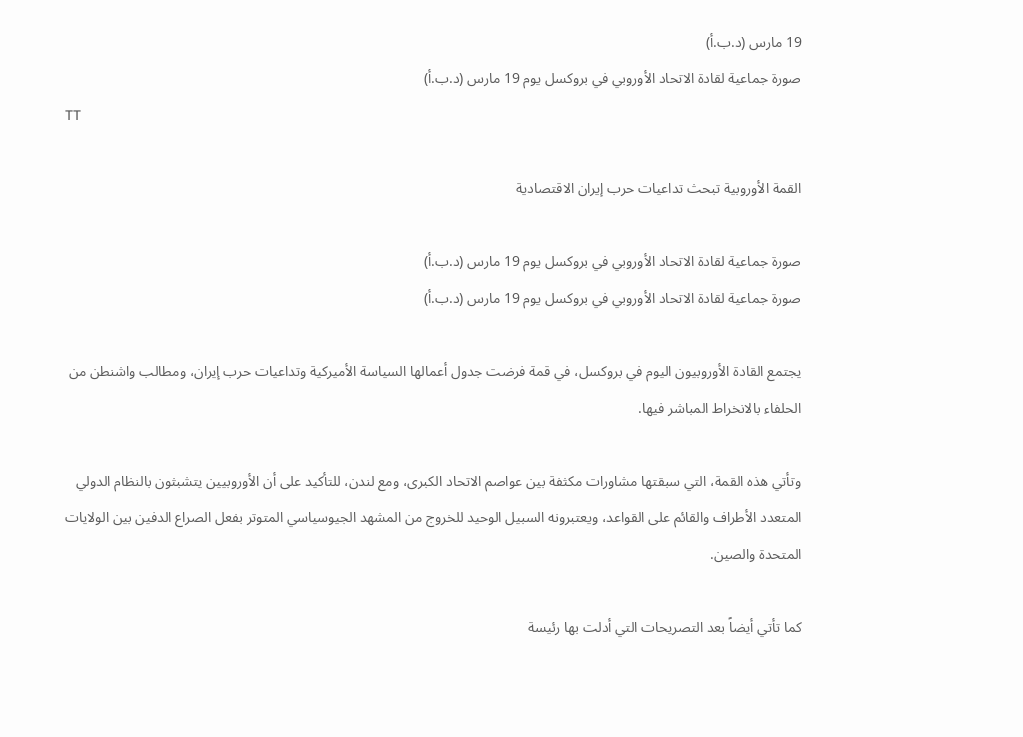19 مارس (د.ب.أ)
صورة جماعية لقادة الاتحاد الأوروبي في بروكسل يوم 19 مارس (د.ب.أ)
TT

القمة الأوروبية تبحث تداعيات حرب إيران الاقتصادية

صورة جماعية لقادة الاتحاد الأوروبي في بروكسل يوم 19 مارس (د.ب.أ)
صورة جماعية لقادة الاتحاد الأوروبي في بروكسل يوم 19 مارس (د.ب.أ)

يجتمع القادة الأوروبيون اليوم في بروكسل، في قمة فرضت جدول أعمالها السياسة الأميركية وتداعيات حرب إيران، ومطالب واشنطن من الحلفاء بالانخراط المباشر فيها.

وتأتي هذه القمة، التي سبقتها مشاورات مكثفة بين عواصم الاتحاد الكبرى، ومع لندن، للتأكيد على أن الأوروبيين يتشبثون بالنظام الدولي المتعدد الأطراف والقائم على القواعد، ويعتبرونه السبيل الوحيد للخروج من المشهد الجيوسياسي المتوتر بفعل الصراع الدفين بين الولايات المتحدة والصين.

كما تأتي أيضاً بعد التصريحات التي أدلت بها رئيسة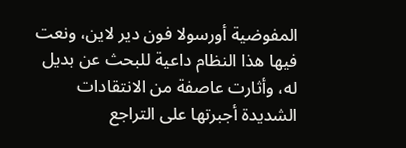المفوضية أورسولا فون دير لاين، ونعت فيها هذا النظام داعية للبحث عن بديل له، وأثارت عاصفة من الانتقادات الشديدة أجبرتها على التراجع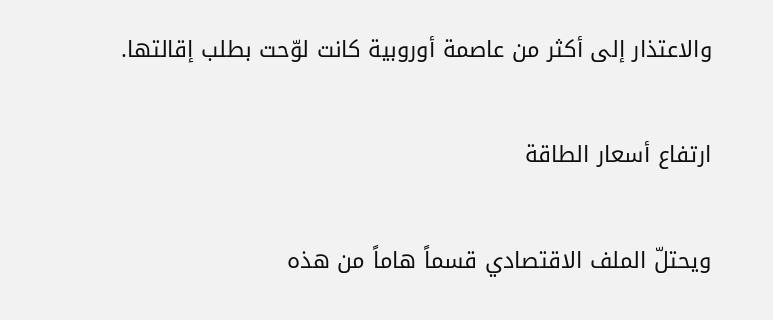والاعتذار إلى أكثر من عاصمة أوروبية كانت لوّحت بطلب إقالتها.

ارتفاع أسعار الطاقة

ويحتلّ الملف الاقتصادي قسماً هاماً من هذه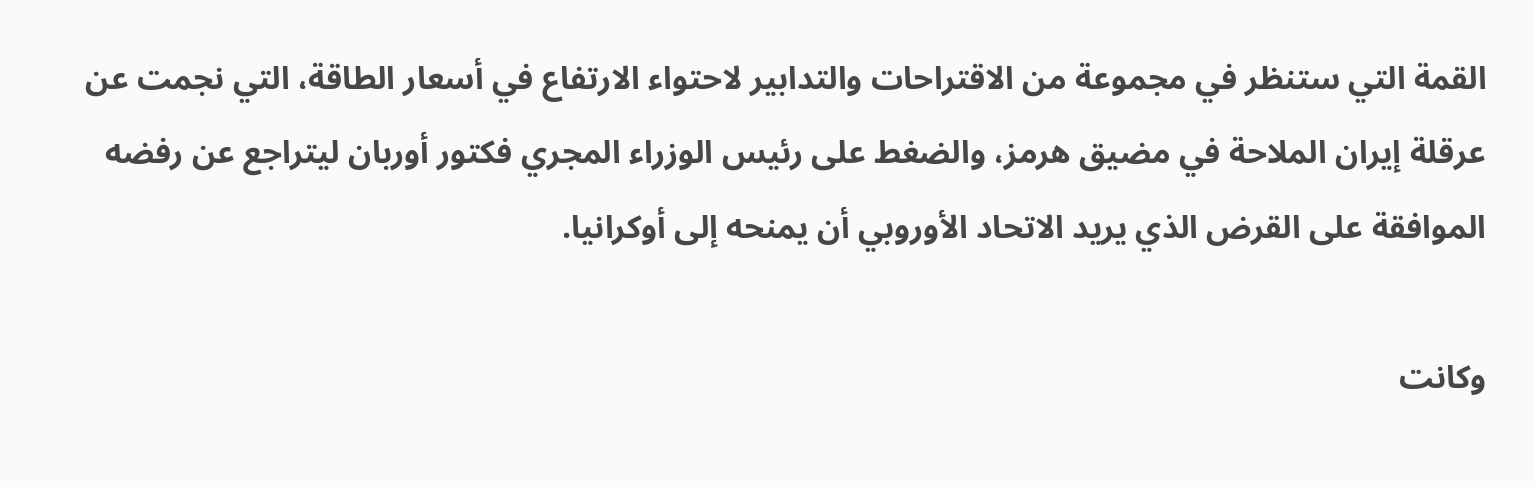القمة التي ستنظر في مجموعة من الاقتراحات والتدابير لاحتواء الارتفاع في أسعار الطاقة، التي نجمت عن عرقلة إيران الملاحة في مضيق هرمز، والضغط على رئيس الوزراء المجري فكتور أوربان ليتراجع عن رفضه الموافقة على القرض الذي يريد الاتحاد الأوروبي أن يمنحه إلى أوكرانيا.

وكانت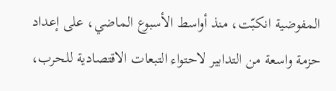المفوضية انكبّت، منذ أواسط الأسبوع الماضي، على إعداد حزمة واسعة من التدابير لاحتواء التبعات الاقتصادية للحرب،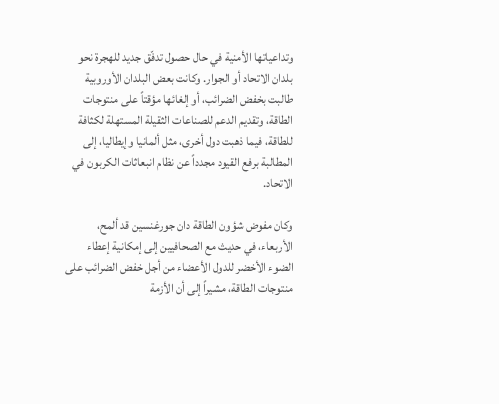وتداعياتها الأمنية في حال حصول تدفّق جديد للهجرة نحو بلدان الاتحاد أو الجوار. وكانت بعض البلدان الأوروبية طالبت بخفض الضرائب، أو إلغائها مؤقتاً على منتوجات الطاقة، وتقديم الدعم للصناعات الثقيلة المستهلة لكثافة للطاقة، فيما ذهبت دول أخرى، مثل ألمانيا وإيطاليا، إلى المطالبة برفع القيود مجدداً عن نظام انبعاثات الكربون في الاتحاد.

وكان مفوض شؤون الطاقة دان جورغنسين قد ألمح، الأربعاء، في حديث مع الصحافيين إلى إمكانية إعطاء الضوء الأخضر للدول الأعضاء من أجل خفض الضرائب على منتوجات الطاقة، مشيراً إلى أن الأزمة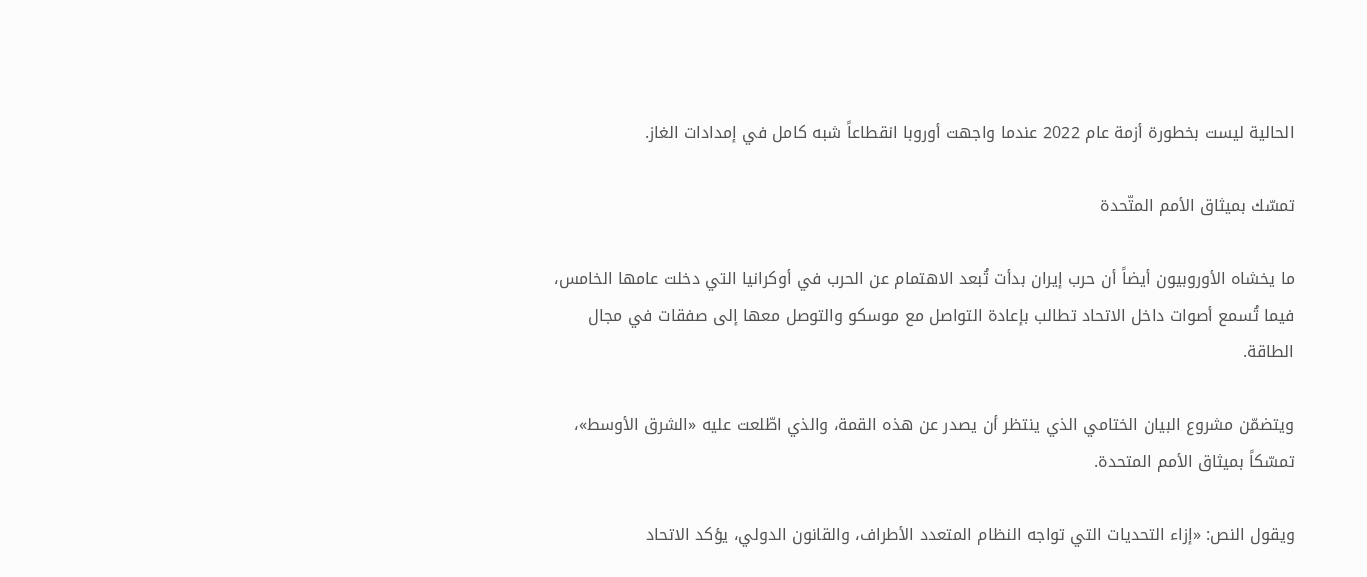الحالية ليست بخطورة أزمة عام 2022 عندما واجهت أوروبا انقطاعاً شبه كامل في إمدادات الغاز.

تمسّك بميثاق الأمم المتّحدة

ما يخشاه الأوروبيون أيضاً أن حرب إيران بدأت تُبعد الاهتمام عن الحرب في أوكرانيا التي دخلت عامها الخامس، فيما تُسمع أصوات داخل الاتحاد تطالب بإعادة التواصل مع موسكو والتوصل معها إلى صفقات في مجال الطاقة.

ويتضمّن مشروع البيان الختامي الذي ينتظر أن يصدر عن هذه القمة، والذي اطّلعت عليه «الشرق الأوسط»، تمسّكاً بميثاق الأمم المتحدة.

ويقول النص: «إزاء التحديات التي تواجه النظام المتعدد الأطراف، والقانون الدولي، يؤكد الاتحاد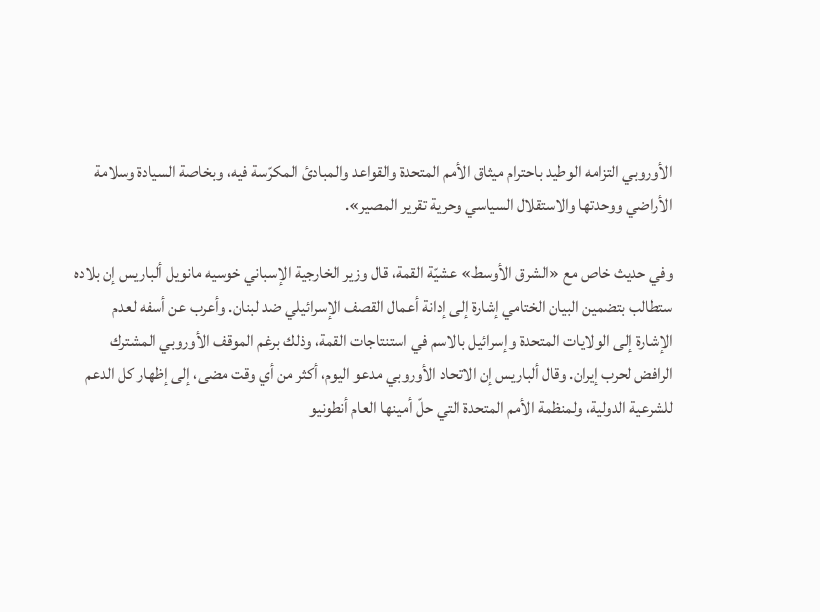الأوروبي التزامه الوطيد باحترام ميثاق الأمم المتحدة والقواعد والمبادئ المكرّسة فيه، وبخاصة السيادة وسلامة الأراضي ووحدتها والاستقلال السياسي وحرية تقرير المصير».

وفي حديث خاص مع «الشرق الأوسط» عشيّة القمة، قال وزير الخارجية الإسباني خوسيه مانويل ألباريس إن بلاده ستطالب بتضمين البيان الختامي إشارة إلى إدانة أعمال القصف الإسرائيلي ضد لبنان. وأعرب عن أسفه لعدم الإشارة إلى الولايات المتحدة وإسرائيل بالاسم في استنتاجات القمة، وذلك برغم الموقف الأوروبي المشترك الرافض لحرب إيران. وقال ألباريس إن الاتحاد الأوروبي مدعو اليوم، أكثر من أي وقت مضى، إلى إظهار كل الدعم للشرعية الدولية، ولمنظمة الأمم المتحدة التي حلّ أمينها العام أنطونيو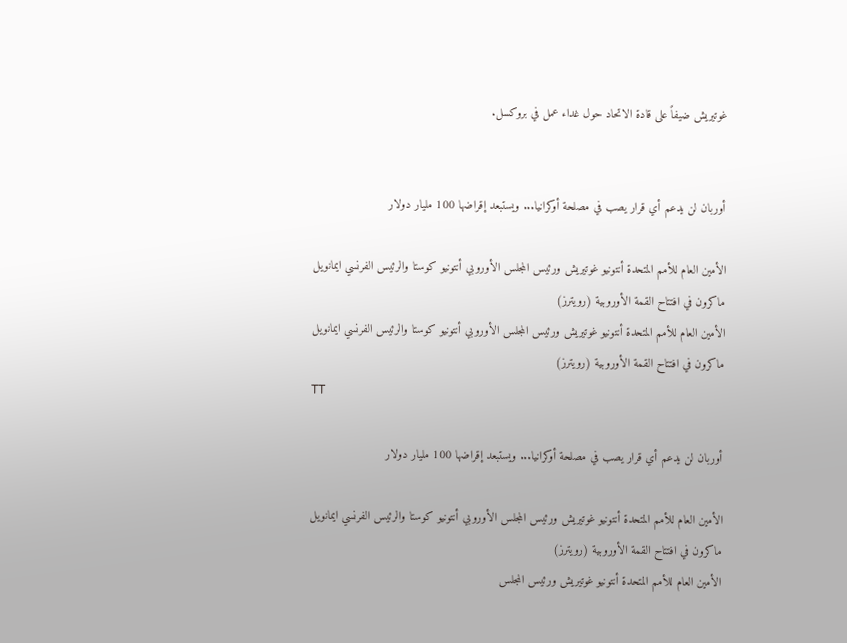غوتيريش ضيفاً على قادة الاتحاد حول غداء عمل في بروكسل.


أوربان لن يدعم أي قرار يصب في مصلحة أوكرانيا... ويستبعد إقراضها 100 مليار دولار

الأمين العام للأمم المتحدة أنتونيو غوتيريش ورئيس المجلس الأوروبي أنتونيو كوستا والرئيس الفرنسي ايمانويل ماكرون في افتتاح القمة الأوروبية (رويترز)
الأمين العام للأمم المتحدة أنتونيو غوتيريش ورئيس المجلس الأوروبي أنتونيو كوستا والرئيس الفرنسي ايمانويل ماكرون في افتتاح القمة الأوروبية (رويترز)
TT

أوربان لن يدعم أي قرار يصب في مصلحة أوكرانيا... ويستبعد إقراضها 100 مليار دولار

الأمين العام للأمم المتحدة أنتونيو غوتيريش ورئيس المجلس الأوروبي أنتونيو كوستا والرئيس الفرنسي ايمانويل ماكرون في افتتاح القمة الأوروبية (رويترز)
الأمين العام للأمم المتحدة أنتونيو غوتيريش ورئيس المجلس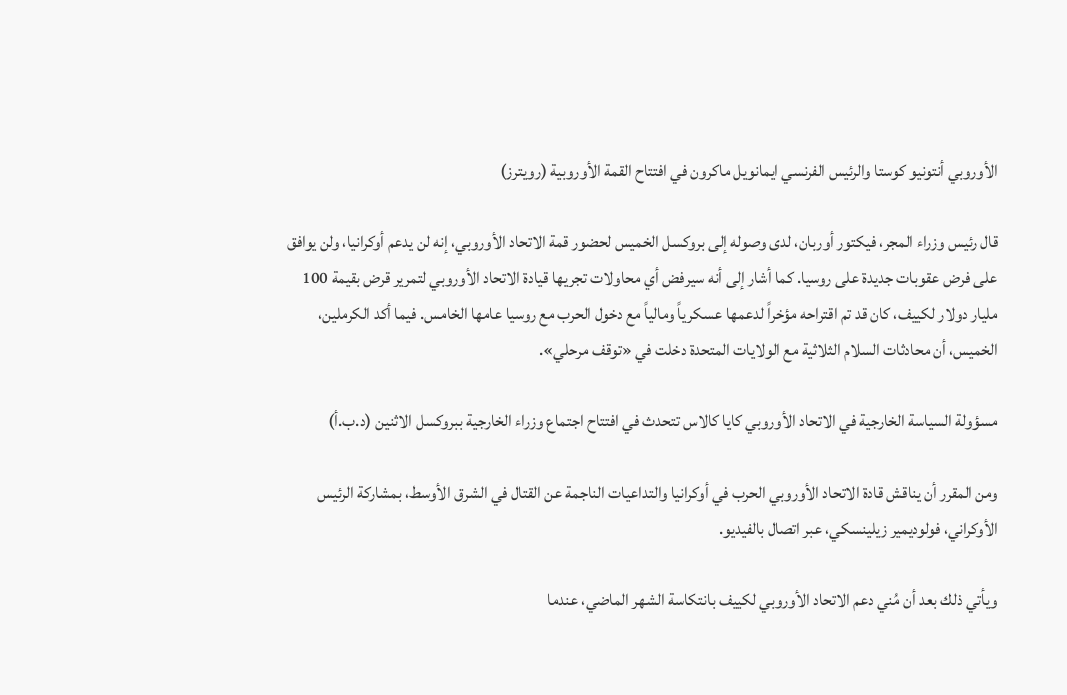الأوروبي أنتونيو كوستا والرئيس الفرنسي ايمانويل ماكرون في افتتاح القمة الأوروبية (رويترز)

قال رئيس وزراء المجر، فيكتور أوربان، لدى وصوله إلى بروكسل الخميس لحضور قمة الاتحاد الأوروبي، إنه لن يدعم أوكرانيا، ولن يوافق على فرض عقوبات جديدة على روسيا. كما أشار إلى أنه سيرفض أي محاولات تجريها قيادة الاتحاد الأوروبي لتمرير قرض بقيمة 100 مليار دولار لكييف، كان قد تم اقتراحه مؤخراً لدعمها عسكرياً ومالياً مع دخول الحرب مع روسيا عامها الخامس. فيما أكد الكرملين، الخميس، أن محادثات السلام الثلاثية مع الولايات المتحدة دخلت في «توقف مرحلي».

مسؤولة السياسة الخارجية في الاتحاد الأوروبي كايا كالاس تتحدث في افتتاح اجتماع وزراء الخارجية ببروكسل الاثنين (د.ب.أ)

ومن المقرر أن يناقش قادة الاتحاد الأوروبي الحرب في أوكرانيا والتداعيات الناجمة عن القتال في الشرق الأوسط، بمشاركة الرئيس الأوكراني، فولوديمير زيلينسكي، عبر اتصال بالفيديو.

ويأتي ذلك بعد أن مُني دعم الاتحاد الأوروبي لكييف بانتكاسة الشهر الماضي، عندما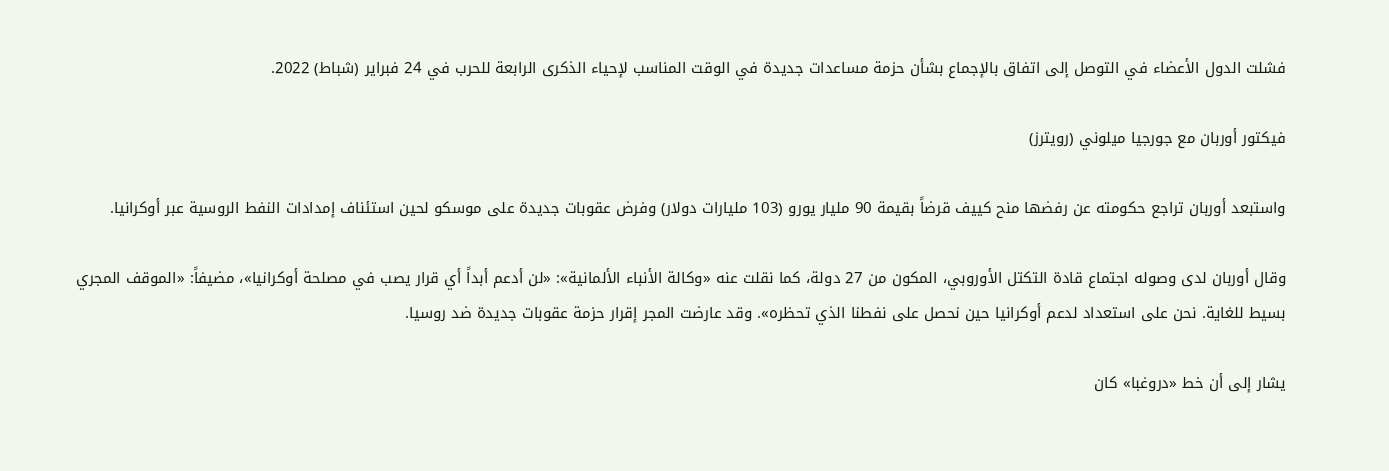فشلت الدول الأعضاء في التوصل إلى اتفاق بالإجماع بشأن حزمة مساعدات جديدة في الوقت المناسب لإحياء الذكرى الرابعة للحرب في 24 فبراير (شباط) 2022.

فيكتور أوربان مع جورجيا ميلوني (رويترز)

واستبعد أوربان تراجع حكومته عن رفضها منح كييف قرضاً بقيمة 90 مليار يورو (103 مليارات دولار) وفرض عقوبات جديدة على موسكو لحين استئناف إمدادات النفط الروسية عبر أوكرانيا.

وقال أوربان لدى وصوله اجتماع قادة التكتل الأوروبي، المكون من 27 دولة، كما نقلت عنه «وكالة الأنباء الألمانية»: «لن أدعم أبداً أي قرار يصب في مصلحة أوكرانيا»، مضيفاً: «الموقف المجري بسيط للغاية. نحن على استعداد لدعم أوكرانيا حين نحصل على نفطنا الذي تحظره». وقد عارضت المجر إقرار حزمة عقوبات جديدة ضد روسيا.

يشار إلى أن خط «دروغبا» كان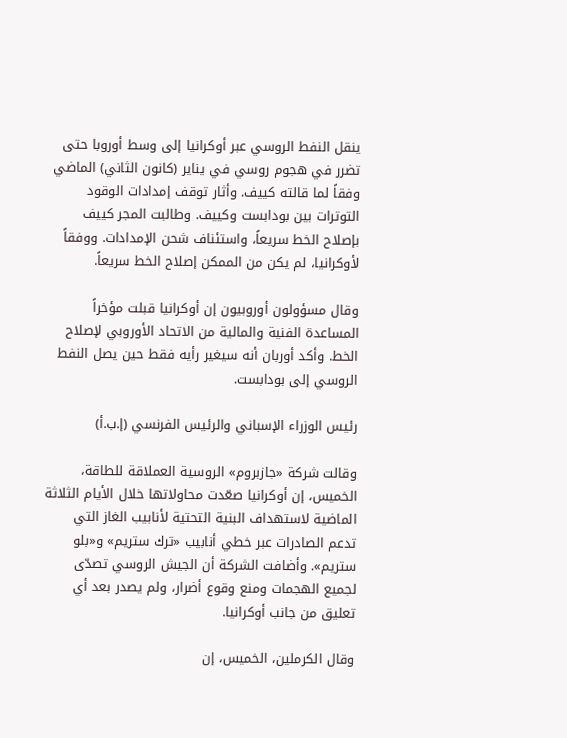ينقل النفط الروسي عبر أوكرانيا إلى وسط أوروبا حتى تضرر في هجوم روسي في يناير (كانون الثاني) الماضي وفقاً لما قالته كييف. وأثار توقف إمدادات الوقود التوترات بين بودابست وكييف. وطالبت المجر كييف بإصلاح الخط سريعاً، واستئناف شحن الإمدادات. ووفقاً لأوكرانيا، لم يكن من الممكن إصلاح الخط سريعاً.

وقال مسؤولون أوروبيون إن أوكرانيا قبلت مؤخراً المساعدة الفنية والمالية من الاتحاد الأوروبي لإصلاح الخط. وأكد أوربان أنه سيغير رأيه فقط حين يصل النفط الروسي إلى بودابست.

رئيس الوزراء الإسباني والرئيس الفرنسي (إ.ب.أ)

وقالت شركة «جازبروم» الروسية العملاقة للطاقة، الخميس، إن أوكرانيا صعّدت محاولاتها خلال الأيام الثلاثة الماضية لاستهداف البنية التحتية لأنابيب الغاز التي تدعم الصادرات عبر خطي أنابيب «ترك ستريم» و«بلو ستريم». وأضافت الشركة أن الجيش الروسي تصدّى لجميع الهجمات ومنع وقوع أضرار، ولم يصدر بعد أي تعليق من جانب أوكرانيا.

وقال الكرملين، الخميس، إن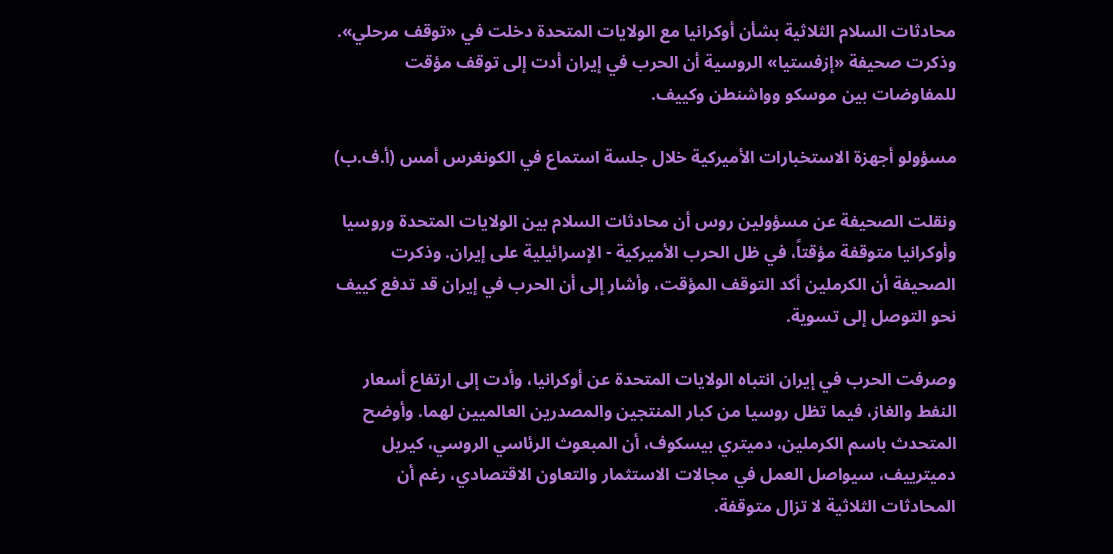محادثات السلام الثلاثية بشأن أوكرانيا مع الولايات المتحدة دخلت في «توقف مرحلي». وذكرت صحيفة «إزفستيا» الروسية أن الحرب في إيران أدت إلى توقف مؤقت للمفاوضات بين موسكو وواشنطن وكييف.

مسؤولو أجهزة الاستخبارات الأميركية خلال جلسة استماع في الكونغرس أمس (أ.ف.ب)

ونقلت الصحيفة عن مسؤولين روس أن محادثات السلام بين الولايات المتحدة وروسيا وأوكرانيا متوقفة مؤقتاً، في ظل الحرب الأميركية - الإسرائيلية على إيران. وذكرت الصحيفة أن الكرملين أكد التوقف المؤقت، وأشار إلى أن الحرب في إيران قد تدفع كييف نحو التوصل إلى تسوية.

وصرفت الحرب في إيران انتباه الولايات المتحدة عن أوكرانيا، وأدت إلى ارتفاع أسعار النفط والغاز، فيما تظل روسيا من كبار المنتجين والمصدرين العالميين لهما. وأوضح المتحدث باسم الكرملين، دميتري بيسكوف، أن المبعوث الرئاسي الروسي، كيريل دميترييف، سيواصل العمل في مجالات الاستثمار والتعاون الاقتصادي، رغم أن المحادثات الثلاثية لا تزال متوقفة.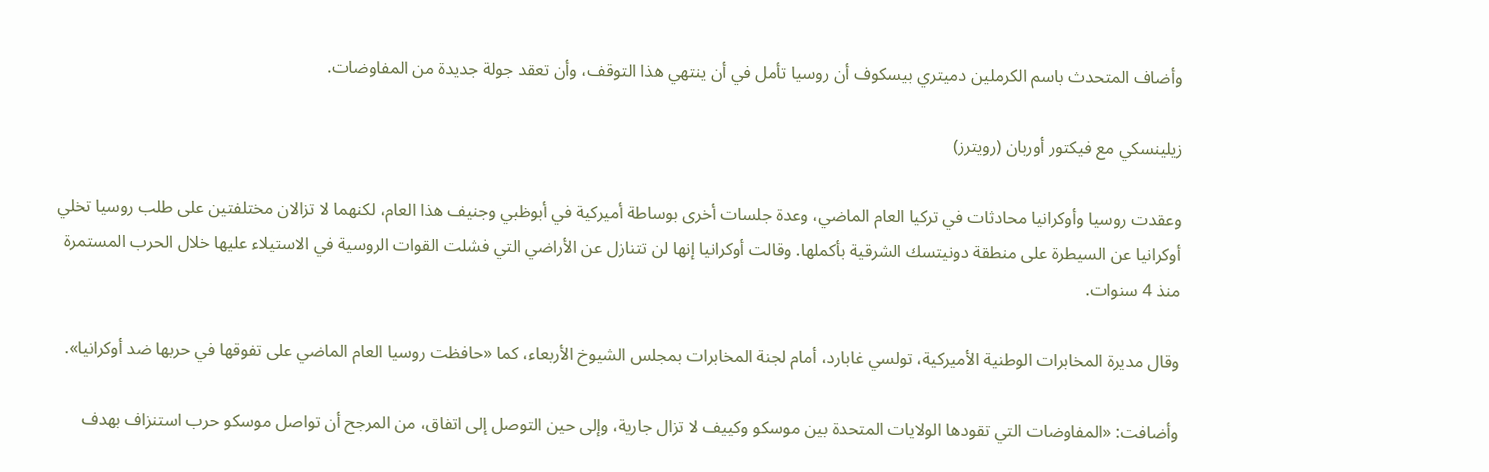وأضاف المتحدث باسم الكرملين دميتري بيسكوف أن روسيا تأمل في أن ينتهي هذا التوقف، وأن تعقد جولة جديدة من المفاوضات.

زيلينسكي مع فيكتور أوربان (رويترز)

وعقدت روسيا وأوكرانيا محادثات في تركيا العام الماضي، وعدة جلسات أخرى بوساطة أميركية في أبوظبي وجنيف هذا العام، لكنهما لا تزالان مختلفتين على طلب روسيا تخلي أوكرانيا عن السيطرة على منطقة دونيتسك الشرقية بأكملها. وقالت أوكرانيا إنها لن تتنازل عن الأراضي التي فشلت القوات الروسية في الاستيلاء عليها خلال الحرب المستمرة منذ 4 سنوات.

وقال مديرة المخابرات الوطنية الأميركية، تولسي غابارد، أمام لجنة المخابرات بمجلس الشيوخ الأربعاء، كما «حافظت روسيا العام الماضي على تفوقها في حربها ضد أوكرانيا».

وأضافت: «المفاوضات التي تقودها الولايات المتحدة بين موسكو وكييف لا تزال جارية، وإلى حين التوصل إلى اتفاق، من المرجح أن تواصل موسكو حرب استنزاف بهدف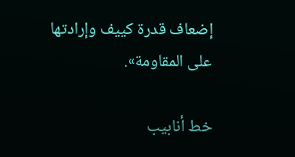إضعاف قدرة كييف وإرادتها على المقاومة».

خط أنابيب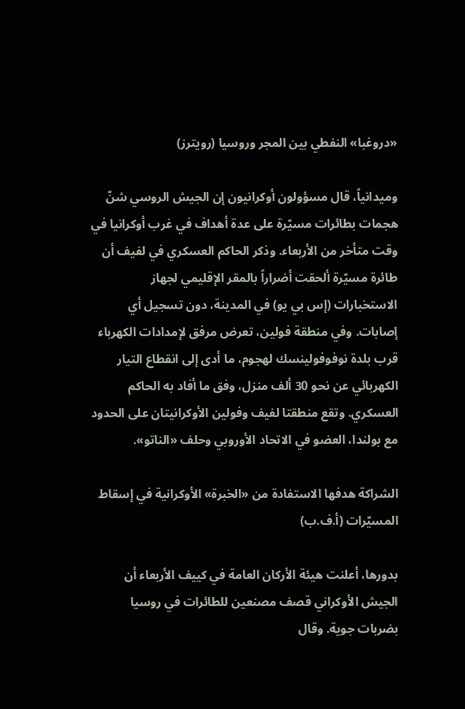«دروغبا» النفطي بين المجر وروسيا (رويترز)

وميدانياً، قال مسؤولون أوكرانيون إن الجيش الروسي شنّ هجمات بطائرات مسيّرة على عدة أهداف في غرب أوكرانيا في وقت متأخر من الأربعاء. وذكر الحاكم العسكري في لفيف أن طائرة مسيّرة ألحقت أضراراً بالمقر الإقليمي لجهاز الاستخبارات (إس بي يو) في المدينة، دون تسجيل أي إصابات. وفي منطقة فولين، تعرض مرفق لإمدادات الكهرباء قرب بلدة نوفوفولينسك لهجوم، ما أدى إلى انقطاع التيار الكهربائي عن نحو 30 ألف منزل، وفق ما أفاد به الحاكم العسكري. وتقع منطقتا لفيف وفولين الأوكرانيتان على الحدود مع بولندا، العضو في الاتحاد الأوروبي وحلف «الناتو».

الشراكة هدفها الاستفادة من «الخبرة» الأوكرانية في إسقاط المسيّرات (أ.ف.ب)

بدورها، أعلنت هيئة الأركان العامة في كييف الأربعاء أن الجيش الأوكراني قصف مصنعين للطائرات في روسيا بضربات جوية. وقال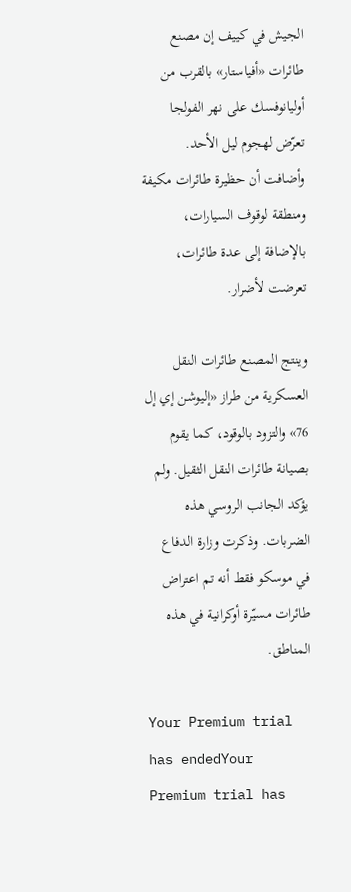الجيش في كييف إن مصنع طائرات «أفياستار» بالقرب من أوليانوفسك على نهر الفولجا تعرّض لهجوم ليل الأحد. وأضافت أن حظيرة طائرات مكيفة ومنطقة لوقوف السيارات، بالإضافة إلى عدة طائرات، تعرضت لأضرار.

وينتج المصنع طائرات النقل العسكرية من طراز «إليوشن إي إل 76» والتزود بالوقود، كما يقوم بصيانة طائرات النقل الثقيل. ولم يؤكد الجانب الروسي هذه الضربات. وذكرت وزارة الدفاع في موسكو فقط أنه تم اعتراض طائرات مسيّرة أوكرانية في هذه المناطق.

Your Premium trial has endedYour Premium trial has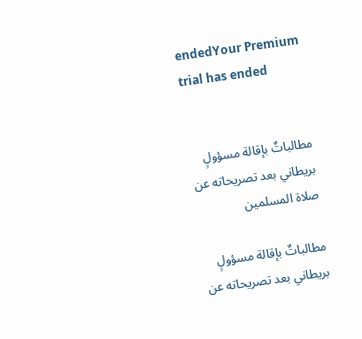endedYour Premium trial has ended


مطالباتٌ بإقالة مسؤولٍ بريطاني بعد تصريحاته عن صلاة المسلمين

مطالباتٌ بإقالة مسؤولٍ بريطاني بعد تصريحاته عن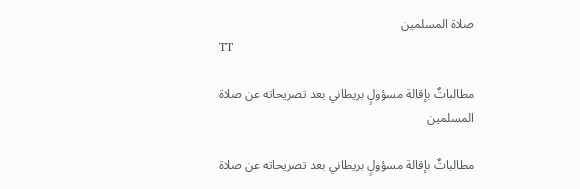صلاة المسلمين
TT

مطالباتٌ بإقالة مسؤولٍ بريطاني بعد تصريحاته عن صلاة المسلمين

مطالباتٌ بإقالة مسؤولٍ بريطاني بعد تصريحاته عن صلاة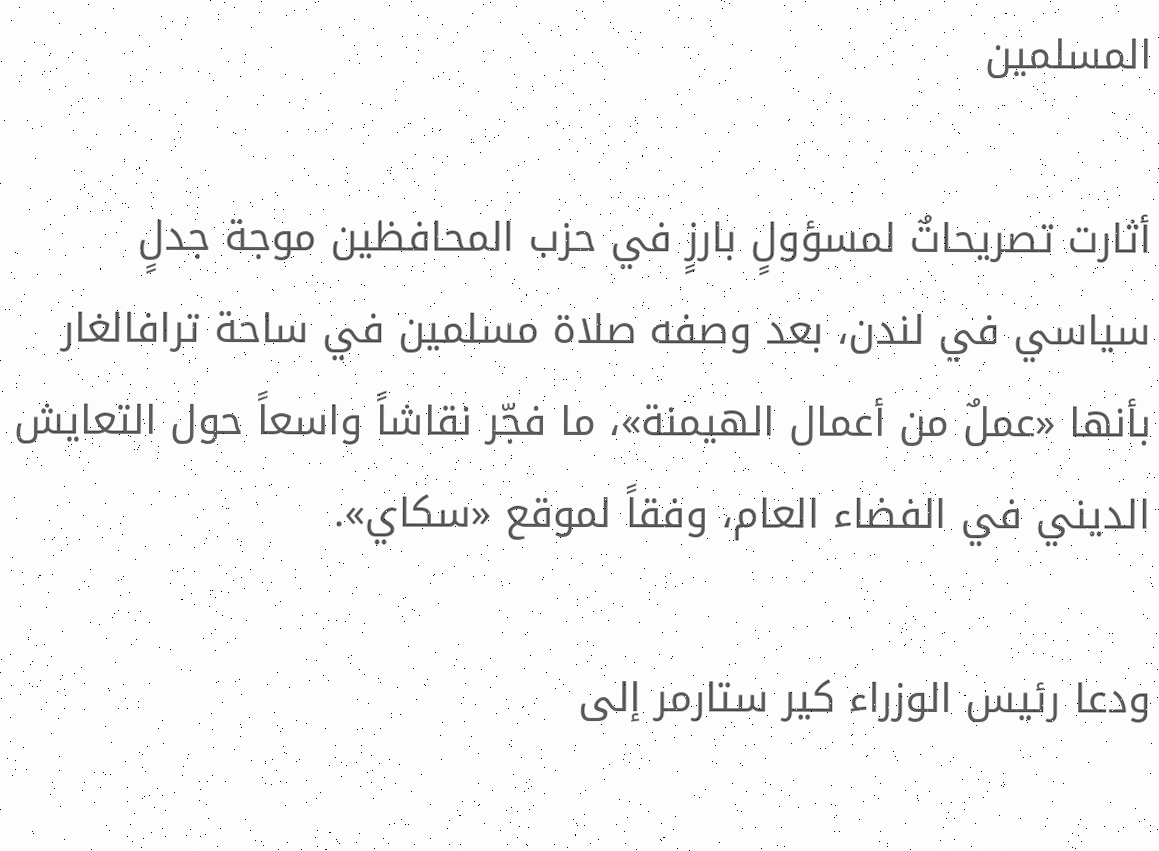المسلمين

أثارت تصريحاتٌ لمسؤولٍ بارزٍ في حزب المحافظين موجة جدلٍ سياسي في لندن، بعد وصفه صلاة مسلمين في ساحة ترافالغار بأنها «عملٌ من أعمال الهيمنة»، ما فجّر نقاشاً واسعاً حول التعايش الديني في الفضاء العام، وفقاً لموقع «سكاي».

ودعا رئيس الوزراء كير ستارمر إلى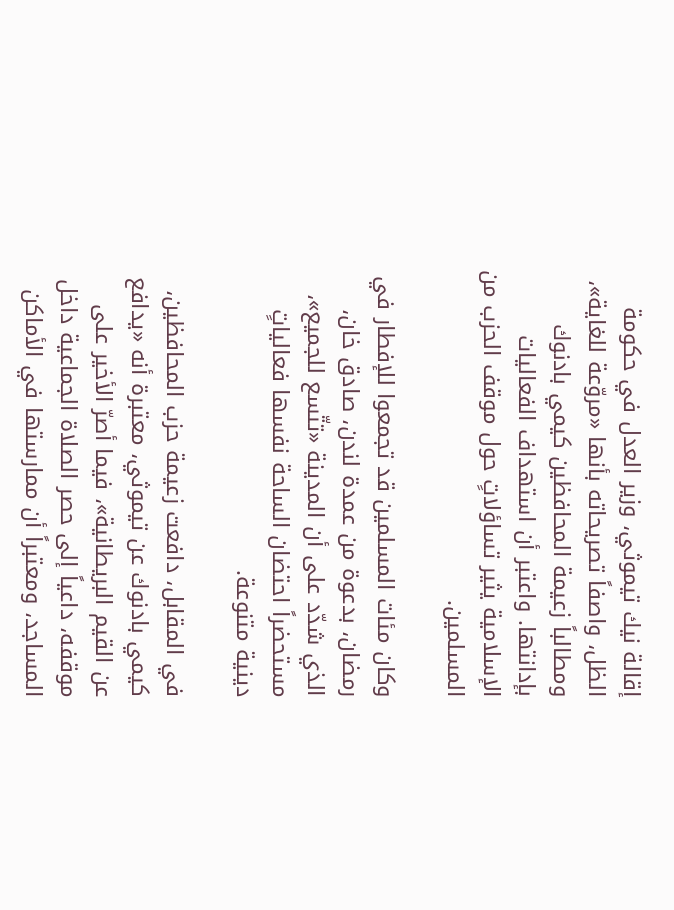إقالة نيك تيموثي، وزير العدل في حكومة الظل، واصفاً تصريحاته بأنها «مروّعة للغاية»، ومطالباً زعيمة المحافظين كيمي بادنوك بإدانتها. واعتبر أن استهداف الفعاليات الإسلامية يثير تساؤلاتٍ حول موقف الحزب من المسلمين.

وكان مئات المسلمين قد تجمعوا للإفطار في رمضان، بدعوة من عمدة لندن، صادق خان، الذي شدّد على أن المدينة «تتّسع للجميع»، مستحضراً احتضان الساحة نفسها فعالياتٍ دينية متنوعة.

في المقابل، دافعت زعيمة حزب المحافظين، كيمي بادنوك عن تيموثي، معتبرة أنه «يدافع عن القيم البريطانية»، فيما أصرّ الأخير على موقفه، داعياً إلى حصر الصلاة الجماعية داخل المساجد، ومعتبراً أن ممارستها في الأماكن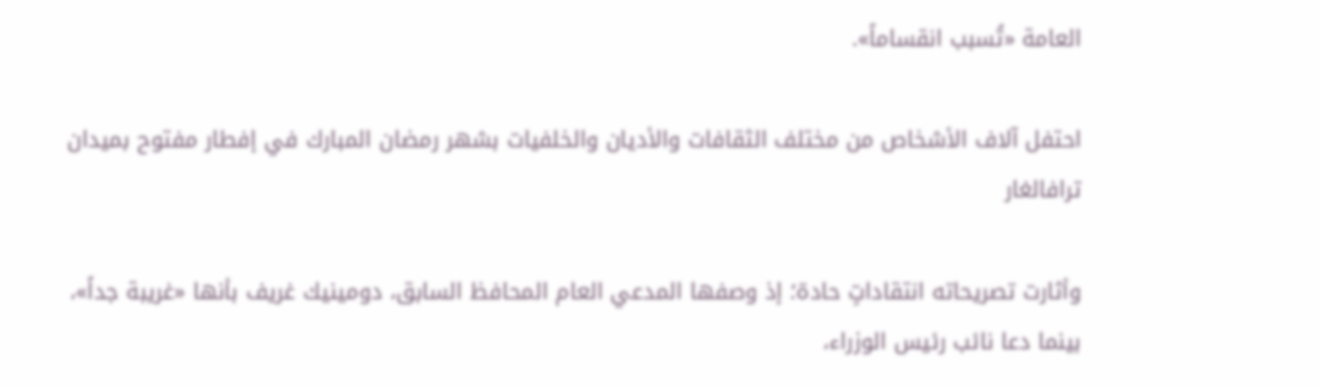العامة «تُسبب انقساماً».

احتفل آلاف الأشخاص من مختلف الثقافات والأديان والخلفيات بشهر رمضان المبارك في إفطار مفتوح بميدان ترافالغار

وأثارت تصريحاته انتقاداتٍ حادة؛ إذ وصفها المدعي العام المحافظ السابق، دومينيك غريف بأنها «غريبة جداً»، بينما دعا نائب رئيس الوزراء،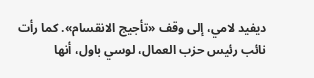ديفيد لامي، إلى وقف «تأجيج الانقسام». كما رأت نائب رئيس حزب العمال، لوسي باول، أنها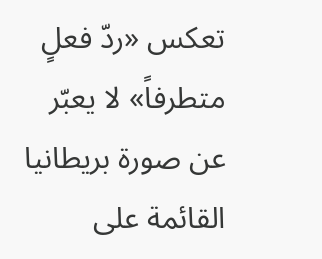تعكس «ردّ فعلٍ متطرفاً» لا يعبّر عن صورة بريطانيا القائمة على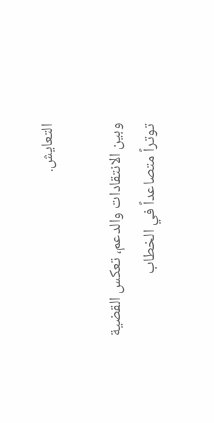التعايش.

وبين الانتقادات والدعم، تعكس القضية توتراً متصاعداً في الخطاب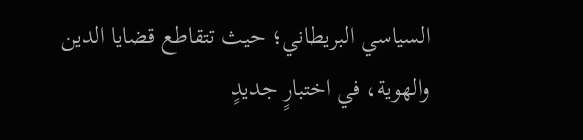السياسي البريطاني؛ حيث تتقاطع قضايا الدين والهوية، في اختبارٍ جديدٍ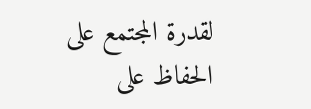لقدرة المجتمع على الحفاظ على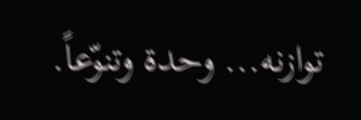توازنه... وحدة وتنوّعاً.